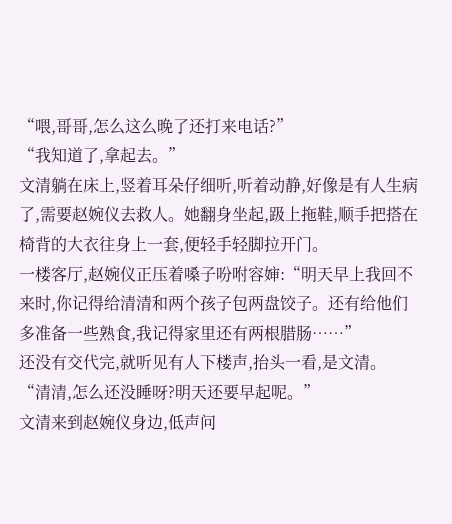“喂,哥哥,怎么这么晚了还打来电话?”
“我知道了,拿起去。”
文清躺在床上,竖着耳朵仔细听,听着动静,好像是有人生病了,需要赵婉仪去救人。她翻身坐起,趿上拖鞋,顺手把搭在椅背的大衣往身上一套,便轻手轻脚拉开门。
一楼客厅,赵婉仪正压着嗓子吩咐容婶:“明天早上我回不来时,你记得给清清和两个孩子包两盘饺子。还有给他们多准备一些熟食,我记得家里还有两根腊肠……”
还没有交代完,就听见有人下楼声,抬头一看,是文清。
“清清,怎么还没睡呀?明天还要早起呢。”
文清来到赵婉仪身边,低声问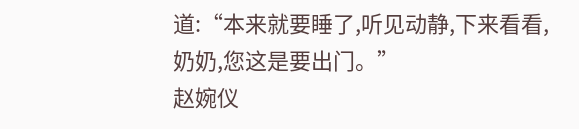道:“本来就要睡了,听见动静,下来看看,奶奶,您这是要出门。”
赵婉仪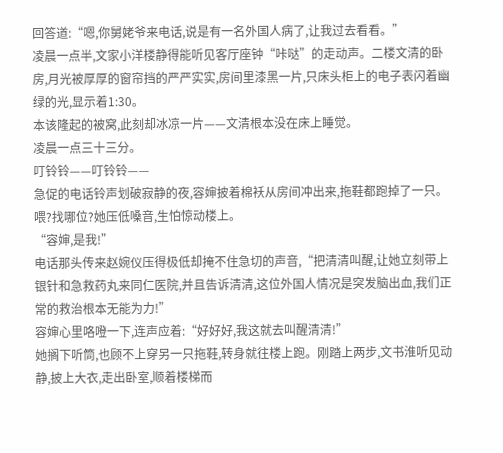回答道:“嗯,你舅姥爷来电话,说是有一名外国人病了,让我过去看看。”
凌晨一点半,文家小洋楼静得能听见客厅座钟“咔哒”的走动声。二楼文清的卧房,月光被厚厚的窗帘挡的严严实实,房间里漆黑一片,只床头柜上的电子表闪着幽绿的光,显示着1:30。
本该隆起的被窝,此刻却冰凉一片——文清根本没在床上睡觉。
凌晨一点三十三分。
叮铃铃——叮铃铃——
急促的电话铃声划破寂静的夜,容婶披着棉袄从房间冲出来,拖鞋都跑掉了一只。
喂?找哪位?她压低嗓音,生怕惊动楼上。
“容婶,是我!”
电话那头传来赵婉仪压得极低却掩不住急切的声音,“把清清叫醒,让她立刻带上银针和急救药丸来同仁医院,并且告诉清清,这位外国人情况是突发脑出血,我们正常的救治根本无能为力!”
容婶心里咯噔一下,连声应着:“好好好,我这就去叫醒清清!”
她搁下听筒,也顾不上穿另一只拖鞋,转身就往楼上跑。刚踏上两步,文书淮听见动静,披上大衣,走出卧室,顺着楼梯而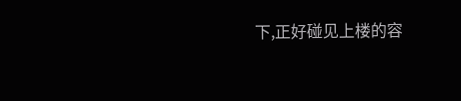下,正好碰见上楼的容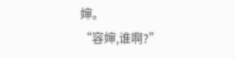婶。
“容婶,谁啊?”